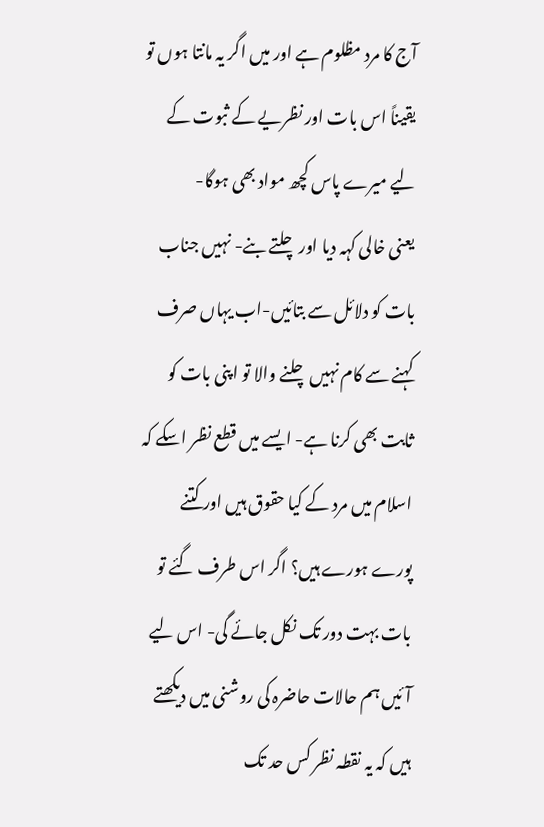آج کا مرد مظلوم ہے اور میں اگر یہ مانتا ہوں تو یقیناً اس بات اور نظریے کے ثبوت کے لیے میرے پاس کچھ مواد بھی ہوگا-
یعنی خالی کہہ دیا اور چلتے بنے- نہیں جناب بات کو دلائل سے بتائیں-اب یہاں صرف کہنے سے کام نہیں چلنے والا تو اپنی بات کو ثابت بھی کرنا ہے- ایسے میں قطع نظر اسکے کہ اسلام میں مرد کے کیا حقوق ہیں اور کتنے پورے ہورے ہیں؟ اگر اس طرف گئے تو بات بہت دور تک نکل جائے گی- اس لیے آئیں ہم حالات حاضرہ کی روشنی میں دیکھتے ہیں کہ یہ نقطہ نظر کس حد تک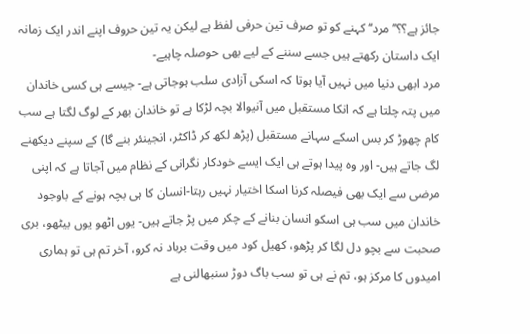جائز ہے؟؟’’مرد‘‘کہنے کو تو صرف تین حرفی لفظ ہے لیکن یہ تین حروف اپنے اندر ایک زمانہ ایک داستان رکھتے ہیں جسے سننے کے لیے بھی حوصلہ چاہیے-
مرد ابھی دنیا میں نہیں آیا ہوتا کہ اسکی آزادی سلب ہوجاتی ہے- جیسے ہی کسی خاندان میں پتہ چلتا ہے کہ انکا مستقبل میں آنیوالا بچہ لڑکا ہے تو خاندان بھر کے لوگ لگتا ہے سب کام چھوڑ کر بس اسکے سہانے مستقبل (پڑھ لکھ کر ڈاکٹر، انجینئر بنے گا) کے سپنے دیکھنے لگ جاتے ہیں- اور وہ پیدا ہوتے ہی ایک ایسے خودکار نگرانی کے نظام میں آجاتا ہے کہ اپنی مرضی سے ایک بھی فیصلہ کرنا اسکا اختیار نہیں رہتا-انسان کا ہی بچہ ہونے کے باوجود خاندان میں سب ہی اسکو انسان بنانے کے چکر میں پڑ جاتے ہیں- یوں اٹھو یوں بیٹھو، بری صحبت سے بچو دل لگا کر پڑھو، کھیل کود میں وقت برباد نہ کرو، آخر تم ہی تو ہماری امیدوں کا مرکز ہو، تم نے ہی تو سب باگ دوڑ سنبھالنی ہے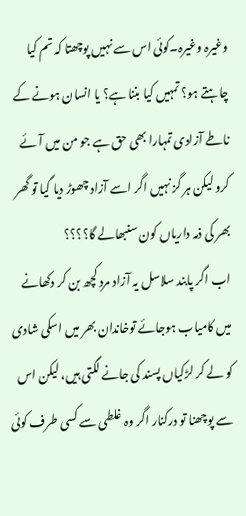وغیرہ وغیرہ۔کوئی اس سے نہیں پوچھتا کہ تم کیا چاہتے ہو؟ تمہیں کیا بننا ہے؟ یا انسان ہونے کے ناطے آزادی تمہارا بھی حق ہے جو من میں آئے کرو لیکن ہر گز نہیں اگر اسے آزاد چھوڑ دیا گیا تو گھر بھر کی ذمہ داریاں کون سنبھالے گا؟؟؟؟
اب اگر پابند سلاسل یہ آزاد مرد کچھ بن کر دکھانے میں کامیاب ہوجائے توخاندان بھر میں اسکی شادی کو لے کر لڑکیاں پسند کی جانے لگتی ہیں، لیکن اس سے پوچھنا تو درکنار اگر وہ غلطی سے کسی طرف کوئی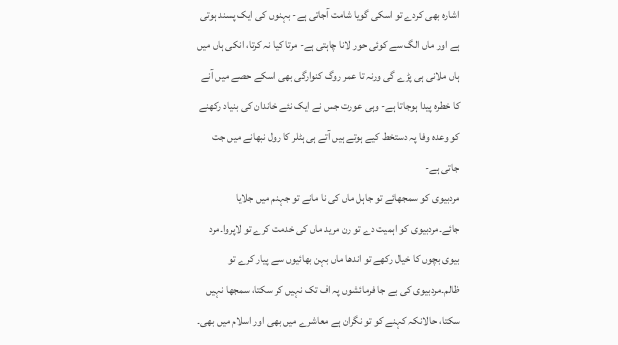اشارہ بھی کردے تو اسکی گویا شامت آجاتی ہے- بہنوں کی ایک پسند ہوتی ہے اور ماں الگ سے کوئی حور لانا چاہتی ہے- مرتا کیا نہ کرتا، انکی ہاں میں ہاں ملانی ہی پڑے گی ورنہ تا عمر روگ کنوارگی بھی اسکے حصے میں آنے کا خطرہ پیدا ہوجاتا ہے- وہی عورت جس نے ایک نئے خاندان کی بنیاد رکھنے کو وعدہ وفا پہ دستخط کیے ہوتے ہیں آتے ہی ہٹلر کا رول نبھانے میں جت جاتی ہے-
مردبیوی کو سمجھائے تو جاہل ماں کی نا مانے تو جہنم میں جلایا جائے۔مردبیوی کو اہمیت دے تو رن مرید ماں کی خدمت کرے تو لاپروا۔مرد بیوی بچوں کا خیال رکھے تو اندھا ماں بہن بھائیوں سے پیار کرے تو ظالم۔مردبیوی کی بے جا فرمائشوں پہ اف تک نہیں کر سکتا، سمجھا نہیں سکتا، حالانکہ کہنے کو تو نگران ہے معاشرے میں بھی اور اسلام میں بھی۔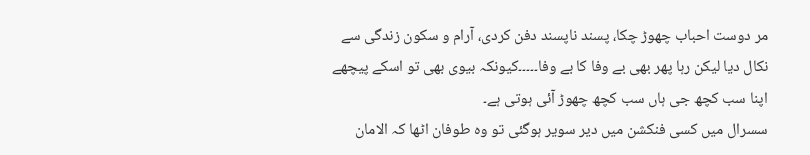مر دوست احباب چھوڑ چکا، پسند ناپسند دفن کردی، آرام و سکون زندگی سے نکال دیا لیکن رہا پھر بھی بے وفا کا بے وفا۔۔۔۔۔کیونکہ بیوی بھی تو اسکے پیچھے اپنا سب کچھ جی ہاں سب کچھ چھوڑ آئی ہوتی ہے۔
سسرال میں کسی فنکشن میں دیر سویر ہوگئی تو وہ طوفان اٹھا کہ الامان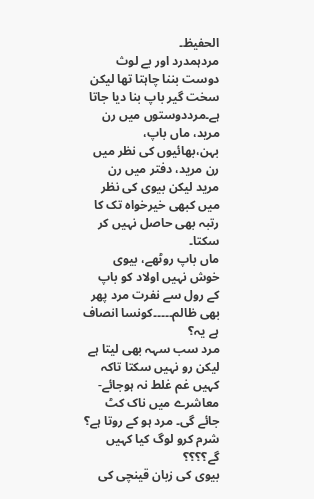الحفیظ۔
مردہمدرد اور بے لوث دوست بننا چاہتا تھا لیکن سخت گیر باپ بنا دیا جاتا ہے۔مرددوستوں میں رن مرید، ماں باپ، بہن،بھائیوں کی نظر میں رن مرید، دفتر میں رن مرید لیکن بیوی کی نظر میں کبھی خیرخواہ تک کا رتبہ بھی حاصل نہیں کر سکتا۔
ماں باپ روٹھے، بیوی خوش نہیں اولاد کو باپ کے رول سے نفرت مرد پھر بھی ظالم۔۔۔۔۔کونسا انصاف ہے یہ؟
مرد سب سہہ بھی لیتا ہے لیکن رو نہیں سکتا تاکہ کہیں غم غلط نہ ہوجائے- معاشرے میں ناک کٹ جائے گی۔ مرد ہو کے روتا ہے؟
شرم کرو لوگ کیا کہیں گے؟؟؟؟
بیوی کی زبان قینچی کی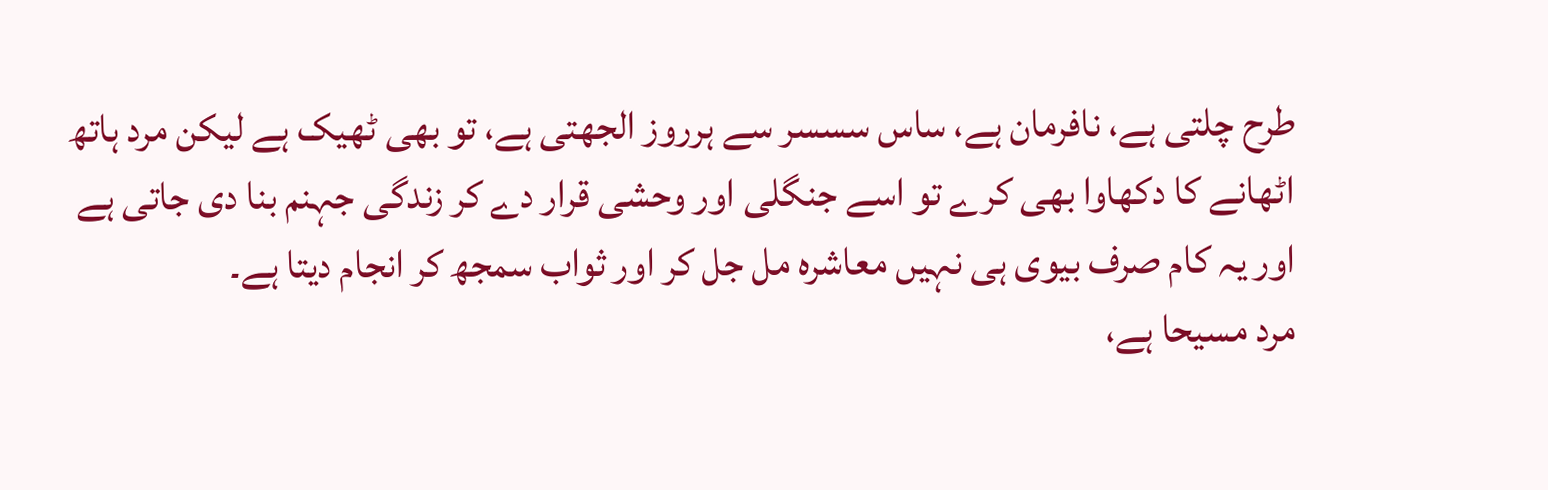طرح چلتی ہے، نافرمان ہے، ساس سسسر سے ہرروز الجھتی ہے، تو بھی ٹھیک ہے لیکن مرد ہاتھ اٹھانے کا دکھاوا بھی کرے تو اسے جنگلی اور وحشی قرار دے کر زندگی جہنم بنا دی جاتی ہے اور یہ کام صرف بیوی ہی نہیں معاشرہ مل جل کر اور ثواب سمجھ کر انجام دیتا ہے۔
مرد مسیحا ہے،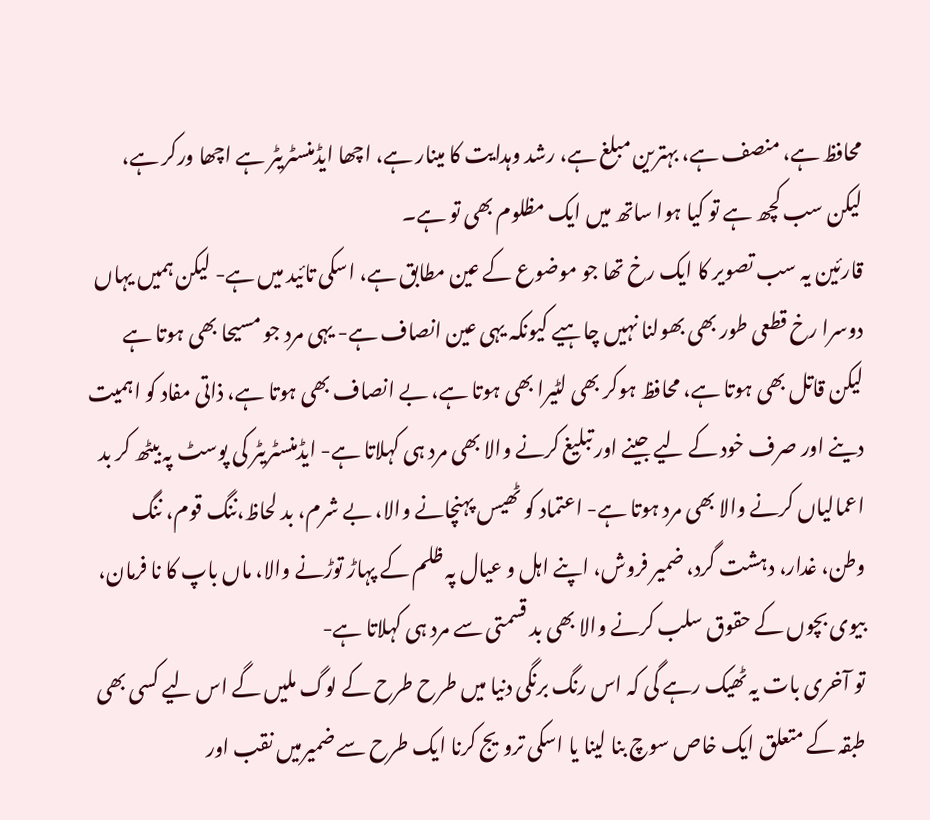محافظ ہے، منصف ہے، بہترین مبلغ ہے، رشد وہدایت کا مینار ہے، اچھا ایڈمنسٹریٹر ہے اچھا ورکر ہے، لیکن سب کچھ ہے تو کیا ہوا ساتھ میں ایک مظلوم بھی تو ہے۔
قارئین یہ سب تصویر کا ایک رخ تھا جو موضوع کے عین مطابق ہے، اسکی تائید میں ہے- لیکن ہمیں یہاں دوسرا رخ قطعی طور بھی بھولنا نہیں چاہیے کیونکہ یہی عین انصاف ہے- یہی مرد جو مسیحا بھی ہوتا ہے لیکن قاتل بھی ہوتا ہے، محافظ ہوکر بھی لٹیرا بھی ہوتا ہے، بے انصاف بھی ہوتا ہے، ذاتی مفاد کو اہمیت دینے اور صرف خود کے لیے جینے اور تبلیغ کرنے والا بھی مرد ہی کہلاتا ہے- ایڈمنسٹریٹر کی پوسٹ پہ بیٹھ کر بد اعمالیاں کرنے والا بھی مرد ہوتا ہے- اعتماد کو ٹھیس پہنچانے والا، بے شرم، بد لحاظ،ننگ قوم، ننگ وطن، غدار، دہشت گرد، ضمیر فروش، اپنے اہل و عیال پہ ظلم کے پہاڑ توڑنے والا، ماں باپ کا نا فرمان، بیوی بچوں کے حقوق سلب کرنے والا بھی بد قسمتی سے مرد ہی کہلاتا ہے-
تو آخری بات یہ ٹھیک رہے گی کہ اس رنگ برنگی دنیا میں طرح طرح کے لوگ ملیں گے اس لیے کسی بھی طبقہ کے متعلق ایک خاص سوچ بنا لینا یا اسکی ترویج کرنا ایک طرح سے ضمیرمیں نقب اور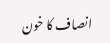انصاف کا خون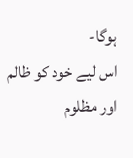ہوگا-
اس لیے خود کو ظالم اور مظلوم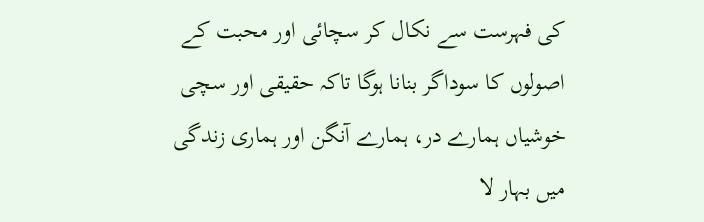کی فہرست سے نکال کر سچائی اور محبت کے اصولوں کا سوداگر بنانا ہوگا تاکہ حقیقی اور سچی خوشیاں ہمارے در، ہمارے آنگن اور ہماری زندگی میں بہار لا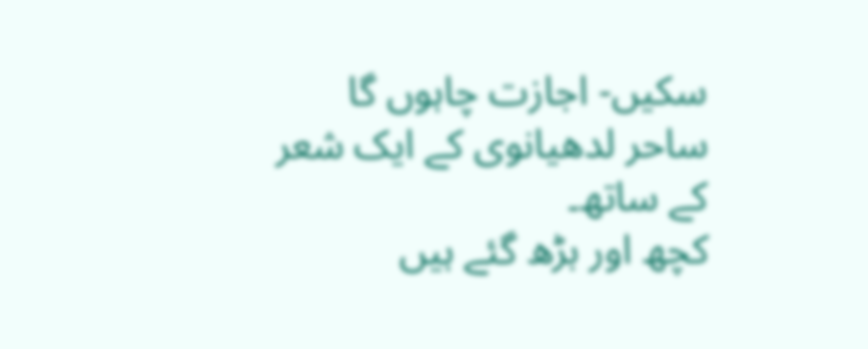سکیں- اجازت چاہوں گا ساحر لدھیانوی کے ایک شعر کے ساتھ۔
کچھ اور بڑھ گئے ہیں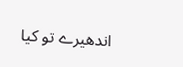اندھیرے تو کیا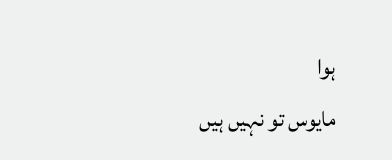ہوا
مایوس تو نہیں ہیں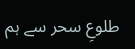طلوعِ سحر سے ہم